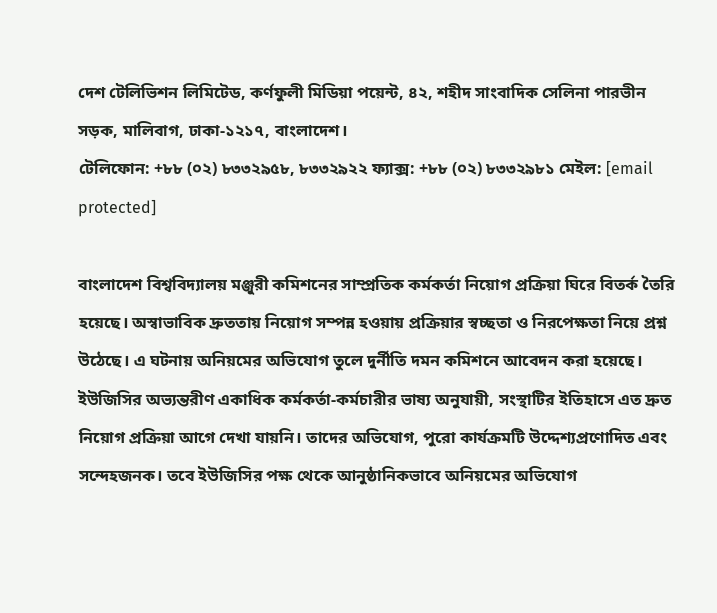দেশ টেলিভিশন লিমিটেড, কর্ণফুলী মিডিয়া পয়েন্ট, ৪২, শহীদ সাংবাদিক সেলিনা পারভীন সড়ক, মালিবাগ, ঢাকা-১২১৭, বাংলাদেশ।
টেলিফোন: +৮৮ (০২) ৮৩৩২৯৫৮, ৮৩৩২৯২২ ফ্যাক্স: +৮৮ (০২) ৮৩৩২৯৮১ মেইল: [email protected]

বাংলাদেশ বিশ্ববিদ্যালয় মঞ্জুরী কমিশনের সাম্প্রতিক কর্মকর্তা নিয়োগ প্রক্রিয়া ঘিরে বিতর্ক তৈরি হয়েছে। অস্বাভাবিক দ্রুততায় নিয়োগ সম্পন্ন হওয়ায় প্রক্রিয়ার স্বচ্ছতা ও নিরপেক্ষতা নিয়ে প্রশ্ন উঠেছে। এ ঘটনায় অনিয়মের অভিযোগ তুলে দুর্নীতি দমন কমিশনে আবেদন করা হয়েছে।
ইউজিসির অভ্যন্তরীণ একাধিক কর্মকর্তা-কর্মচারীর ভাষ্য অনুযায়ী, সংস্থাটির ইতিহাসে এত দ্রুত নিয়োগ প্রক্রিয়া আগে দেখা যায়নি। তাদের অভিযোগ, পুরো কার্যক্রমটি উদ্দেশ্যপ্রণোদিত এবং সন্দেহজনক। তবে ইউজিসির পক্ষ থেকে আনুষ্ঠানিকভাবে অনিয়মের অভিযোগ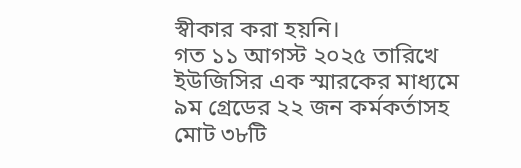স্বীকার করা হয়নি।
গত ১১ আগস্ট ২০২৫ তারিখে ইউজিসির এক স্মারকের মাধ্যমে ৯ম গ্রেডের ২২ জন কর্মকর্তাসহ মোট ৩৮টি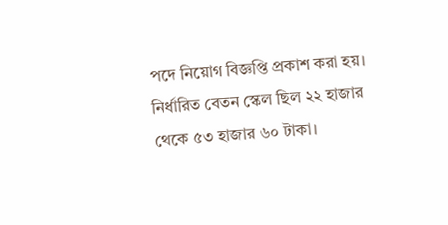পদে নিয়োগ বিজ্ঞপ্তি প্রকাশ করা হয়। নির্ধারিত বেতন স্কেল ছিল ২২ হাজার থেকে ৫৩ হাজার ৬০ টাকা।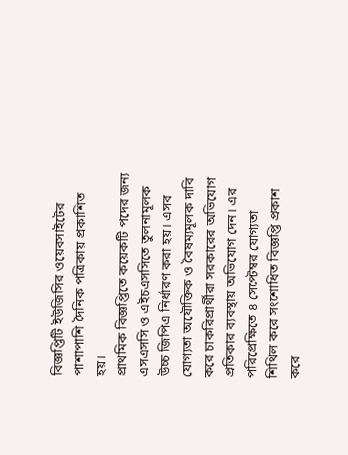বিজ্ঞপ্তিটি ইউজিসির ওয়েবসাইটের পাশাপাশি দৈনিক পত্রিকায় প্রকাশিত হয়।
প্রাথমিক বিজ্ঞপ্তিতে কয়েকটি পদের জন্য এসএসসি ও এইচএসসিতে তুলনামূলক উচ্চ জিপিএ নির্ধারণ করা হয়। এসব যোগ্যতা অযৌক্তিক ও বৈষম্যমূলক দাবি করে চাকরিপ্রার্থীরা সরকারের অভিযোগ প্রতিকার ব্যবস্থায় অভিযোগ দেন। এর পরিপ্রেক্ষিতে ৪ সেপ্টেম্বর যোগ্যতা শিথিল করে সংশোধিত বিজ্ঞপ্তি প্রকাশ করে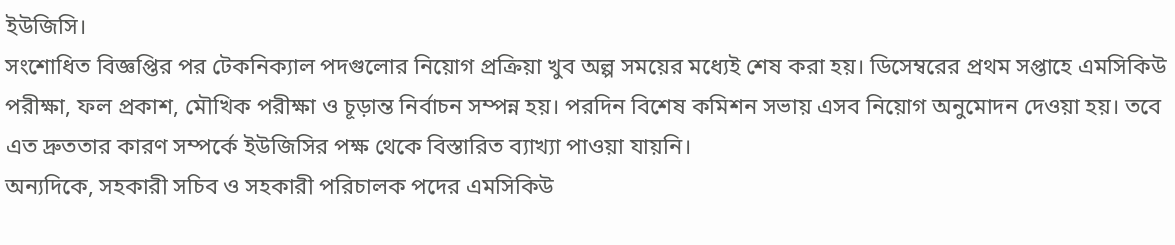ইউজিসি।
সংশোধিত বিজ্ঞপ্তির পর টেকনিক্যাল পদগুলোর নিয়োগ প্রক্রিয়া খুব অল্প সময়ের মধ্যেই শেষ করা হয়। ডিসেম্বরের প্রথম সপ্তাহে এমসিকিউ পরীক্ষা, ফল প্রকাশ, মৌখিক পরীক্ষা ও চূড়ান্ত নির্বাচন সম্পন্ন হয়। পরদিন বিশেষ কমিশন সভায় এসব নিয়োগ অনুমোদন দেওয়া হয়। তবে এত দ্রুততার কারণ সম্পর্কে ইউজিসির পক্ষ থেকে বিস্তারিত ব্যাখ্যা পাওয়া যায়নি।
অন্যদিকে, সহকারী সচিব ও সহকারী পরিচালক পদের এমসিকিউ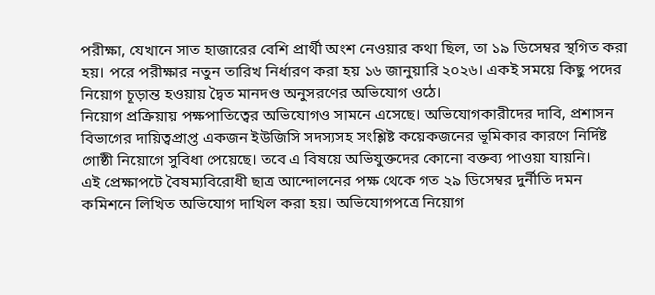পরীক্ষা, যেখানে সাত হাজারের বেশি প্রার্থী অংশ নেওয়ার কথা ছিল, তা ১৯ ডিসেম্বর স্থগিত করা হয়। পরে পরীক্ষার নতুন তারিখ নির্ধারণ করা হয় ১৬ জানুয়ারি ২০২৬। একই সময়ে কিছু পদের নিয়োগ চূড়ান্ত হওয়ায় দ্বৈত মানদণ্ড অনুসরণের অভিযোগ ওঠে।
নিয়োগ প্রক্রিয়ায় পক্ষপাতিত্বের অভিযোগও সামনে এসেছে। অভিযোগকারীদের দাবি, প্রশাসন বিভাগের দায়িত্বপ্রাপ্ত একজন ইউজিসি সদস্যসহ সংশ্লিষ্ট কয়েকজনের ভূমিকার কারণে নির্দিষ্ট গোষ্ঠী নিয়োগে সুবিধা পেয়েছে। তবে এ বিষয়ে অভিযুক্তদের কোনো বক্তব্য পাওয়া যায়নি।
এই প্রেক্ষাপটে বৈষম্যবিরোধী ছাত্র আন্দোলনের পক্ষ থেকে গত ২৯ ডিসেম্বর দুর্নীতি দমন কমিশনে লিখিত অভিযোগ দাখিল করা হয়। অভিযোগপত্রে নিয়োগ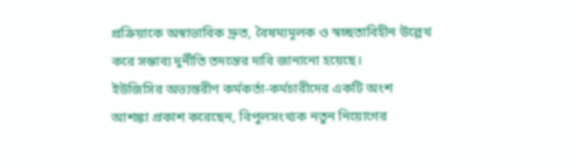প্রক্রিয়াকে অস্বাভাবিক দ্রুত, বৈষম্যমূলক ও স্বচ্ছতাবিহীন উল্লেখ করে সম্ভাব্য দুর্নীতি তদন্তের দাবি জানানো হয়েছে।
ইউজিসির অভ্যন্তরীণ কর্মকর্তা-কর্মচারীদের একটি অংশ আশঙ্কা প্রকাশ করেছেন, বিপুলসংখ্যক নতুন নিয়োগের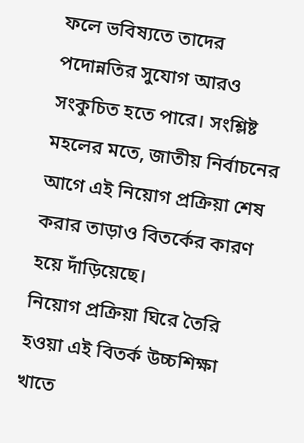ফলে ভবিষ্যতে তাদের পদোন্নতির সুযোগ আরও সংকুচিত হতে পারে। সংশ্লিষ্ট মহলের মতে, জাতীয় নির্বাচনের আগে এই নিয়োগ প্রক্রিয়া শেষ করার তাড়াও বিতর্কের কারণ হয়ে দাঁড়িয়েছে।
নিয়োগ প্রক্রিয়া ঘিরে তৈরি হওয়া এই বিতর্ক উচ্চশিক্ষা খাতে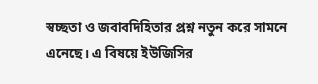স্বচ্ছতা ও জবাবদিহিতার প্রশ্ন নতুন করে সামনে এনেছে। এ বিষয়ে ইউজিসির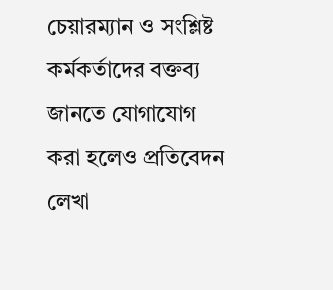চেয়ারম্যান ও সংশ্লিষ্ট কর্মকর্তাদের বক্তব্য জানতে যোগাযোগ করা হলেও প্রতিবেদন লেখা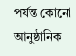পর্যন্ত কোনো আনুষ্ঠানিক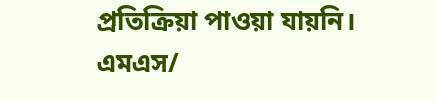প্রতিক্রিয়া পাওয়া যায়নি।
এমএস/